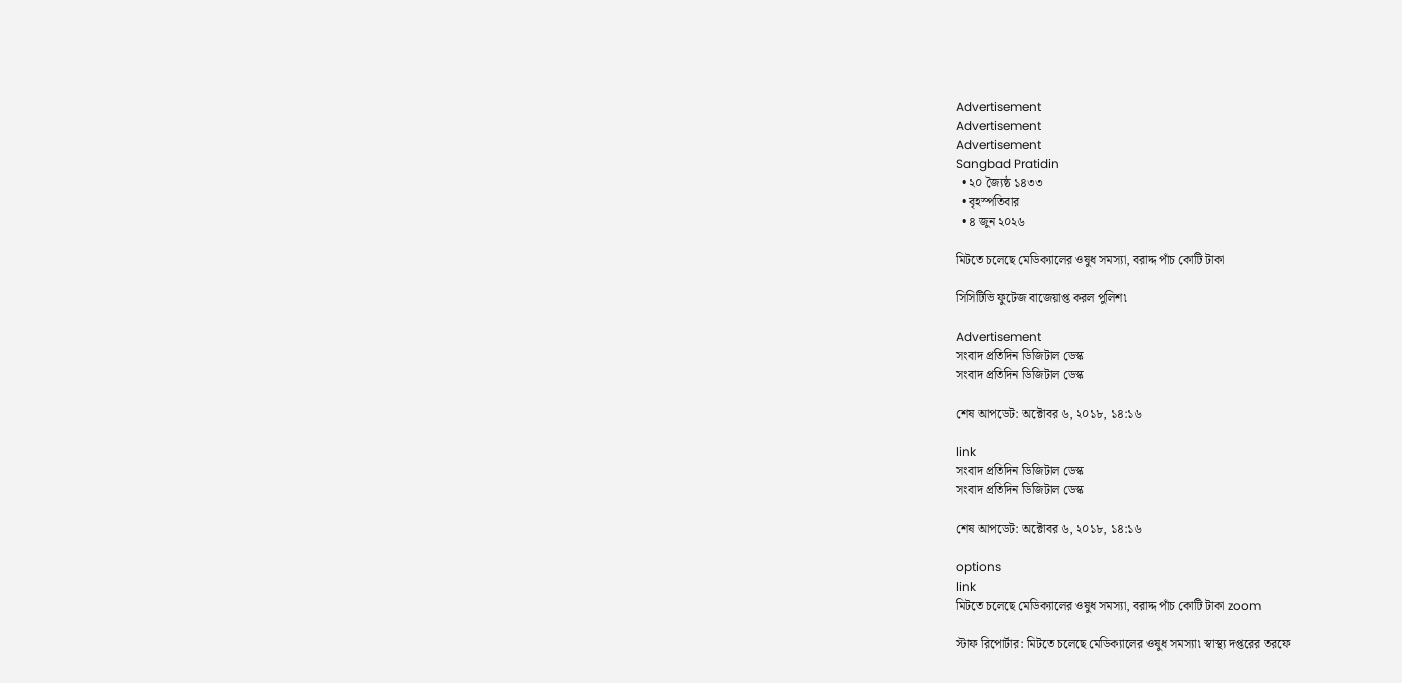Advertisement
Advertisement
Advertisement
Sangbad Pratidin
  • ২০ জ্যৈষ্ঠ ১৪৩৩
  • বৃহস্পতিবার
  • ৪ জুন ২০২৬

মিটতে চলেছে মেডিক্যালের ওষুধ সমস্যা, বরাদ্দ পাঁচ কোটি টাকা

সিসিটিভি ফুটেজ বাজেয়াপ্ত করল পুলিশ৷

Advertisement
সংবাদ প্রতিদিন ডিজিটাল ডেস্ক
সংবাদ প্রতিদিন ডিজিটাল ডেস্ক

শেষ আপডেট: অক্টোবর ৬, ২০১৮, ১৪:১৬

link
সংবাদ প্রতিদিন ডিজিটাল ডেস্ক
সংবাদ প্রতিদিন ডিজিটাল ডেস্ক

শেষ আপডেট: অক্টোবর ৬, ২০১৮, ১৪:১৬

options
link
মিটতে চলেছে মেডিক্যালের ওষুধ সমস্যা, বরাদ্দ পাঁচ কোটি টাকা zoom

স্টাফ রিপোর্টার: মিটতে চলেছে মেডিক্যালের ওষুধ সমস্যা৷ স্বাস্থ্য দপ্তরের তরফে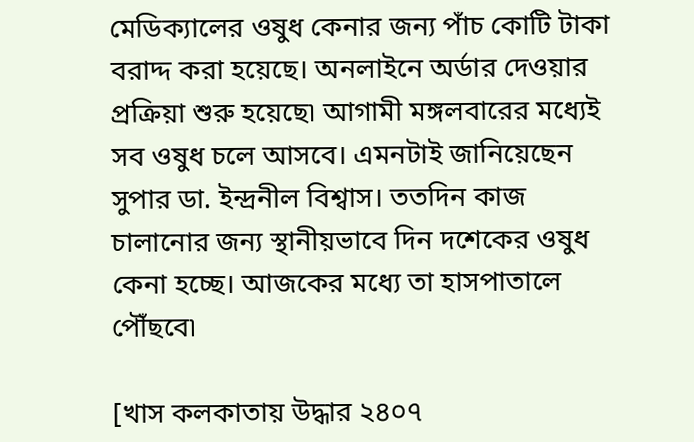মেডিক্যালের ওষুধ কেনার জন্য পাঁচ কোটি টাকা বরাদ্দ করা হয়েছে। অনলাইনে অর্ডার দেওয়ার প্রক্রিয়া শুরু হয়েছে৷ আগামী মঙ্গলবারের মধ্যেই সব ওষুধ চলে আসবে। এমনটাই জানিয়েছেন সুপার ডা. ইন্দ্রনীল বিশ্বাস। ততদিন কাজ চালানোর জন্য স্থানীয়ভাবে দিন দশেকের ওষুধ কেনা হচ্ছে। আজকের মধ্যে তা হাসপাতালে পৌঁছবে৷

[খাস কলকাতায় উদ্ধার ২৪০৭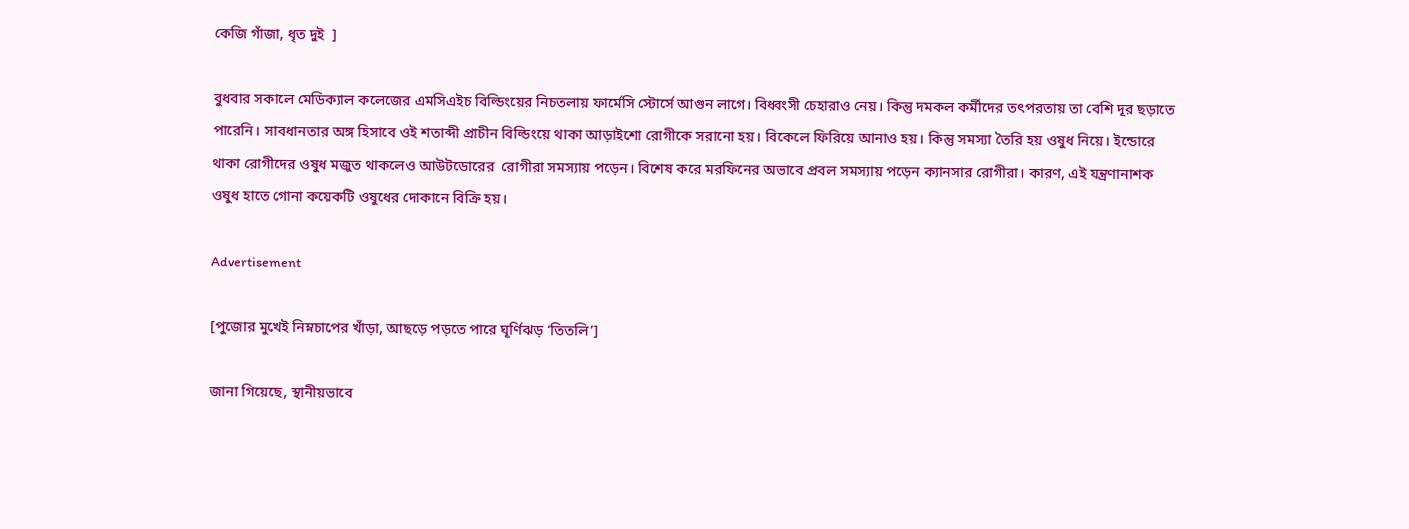কেজি গাঁজা, ধৃত দুই  ]

বুধবার সকালে মেডিক্যাল কলেজের এমসিএইচ বিল্ডিংয়ের নিচতলায় ফার্মেসি স্টোর্সে আগুন লাগে। বিধ্বংসী চেহারাও নেয়। কিন্তু দমকল কর্মীদের তৎপরতায় তা বেশি দূর ছড়াতে পারেনি। সাবধানতার অঙ্গ হিসাবে ওই শতাব্দী প্রাচীন বিল্ডিংয়ে থাকা আড়াইশো রোগীকে সরানো হয়। বিকেলে ফিরিয়ে আনাও হয়। কিন্তু সমস্যা তৈরি হয় ওষুধ নিয়ে। ইন্ডোরে থাকা রোগীদের ওষুধ মজুত থাকলেও আউটডোরের  রোগীরা সমস্যায় পড়েন। বিশেষ করে মরফিনের অভাবে প্রবল সমস্যায় পড়েন ক্যানসার রোগীরা। কারণ, এই যন্ত্রণানাশক ওষুধ হাতে গোনা কয়েকটি ওষুধের দোকানে বিক্রি হয়।

Advertisement

[পুজোর মুখেই নিম্নচাপের খাঁড়া, আছড়ে পড়তে পারে ঘূর্ণিঝড় ‘তিতলি’]

জানা গিয়েছে, স্থানীয়ভাবে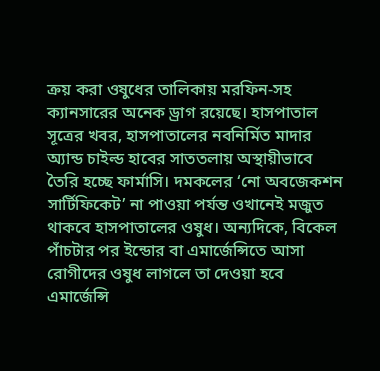ক্রয় করা ওষুধের তালিকায় মরফিন-সহ ক্যানসারের অনেক ড্রাগ রয়েছে। হাসপাতাল সূত্রের খবর, হাসপাতালের নবনির্মিত মাদার অ্যান্ড চাইল্ড হাবের সাততলায় অস্থায়ীভাবে তৈরি হচ্ছে ফার্মাসি। দমকলের ‘নো অবজেকশন সার্টিফিকেট’ না পাওয়া পর্যন্ত ওখানেই মজুত থাকবে হাসপাতালের ওষুধ। অন্যদিকে, বিকেল পাঁচটার পর ইন্ডোর বা এমার্জেন্সিতে আসা রোগীদের ওষুধ লাগলে তা দেওয়া হবে এমার্জেন্সি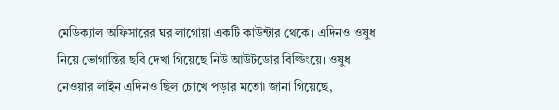মেডিক্যাল অফিসারের ঘর লাগোয়া একটি কাউন্টার থেকে। এদিনও ওষুধ নিয়ে ভোগান্তির ছবি দেখা গিয়েছে নিউ আউটডোর বিল্ডিংয়ে। ওষুধ নেওয়ার লাইন এদিনও ছিল চোখে পড়ার মতো৷ জানা গিয়েছে,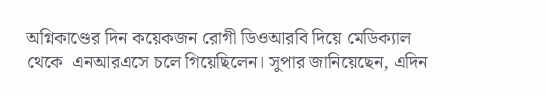অগ্নিকাণ্ডের দিন কয়েকজন রোগী ডিওআরবি দিয়ে মেডিক্যাল থেকে  এনআরএসে চলে গিয়েছিলেন। সুপার জানিয়েছেন, এদিন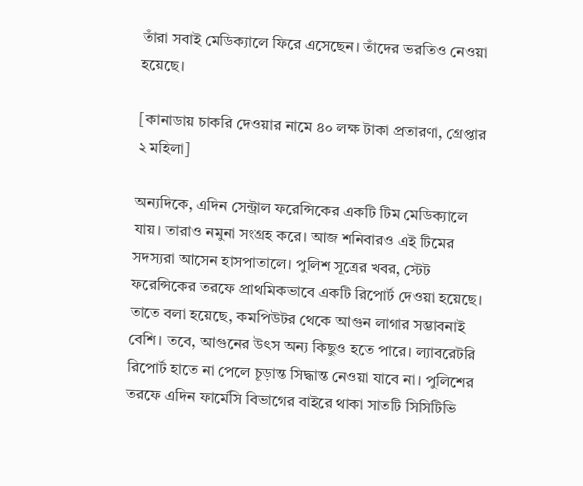তাঁরা সবাই মেডিক্যালে ফিরে এসেছেন। তাঁদের ভরতিও নেওয়া হয়েছে।

[কানাডায় চাকরি দেওয়ার নামে ৪০ লক্ষ টাকা প্রতারণা, গ্রেপ্তার ২ মহিলা]

অন্যদিকে, এদিন সেন্ট্রাল ফরেন্সিকের একটি টিম মেডিক্যালে যায়। তারাও নমুনা সংগ্রহ করে। আজ শনিবারও এই টিমের সদস্যরা আসেন হাসপাতালে। পুলিশ সূত্রের খবর, স্টেট ফরেন্সিকের তরফে প্রাথমিকভাবে একটি রিপোর্ট দেওয়া হয়েছে। তাতে বলা হয়েছে, কমপিউটর থেকে আগুন লাগার সম্ভাবনাই বেশি। তবে, আগুনের উৎস অন্য কিছুও হতে পারে। ল্যাবরেটরি রিপোর্ট হাতে না পেলে চূড়ান্ত সিদ্ধান্ত নেওয়া যাবে না। পুলিশের তরফে এদিন ফার্মেসি বিভাগের বাইরে থাকা সাতটি সিসিটিভি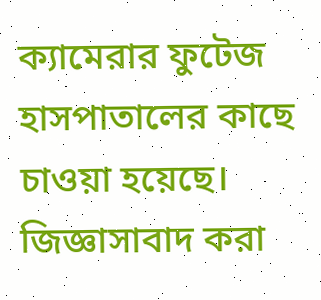ক্যামেরার ফুটেজ হাসপাতালের কাছে চাওয়া হয়েছে। জিজ্ঞাসাবাদ করা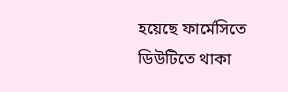হয়েছে ফার্মেসিতে ডিউটিতে থাকা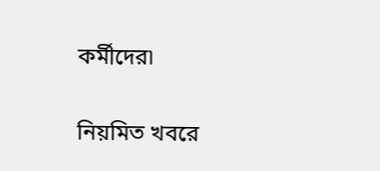কর্মীদের৷

নিয়মিত খবরে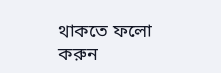থাকতে ফলো করুন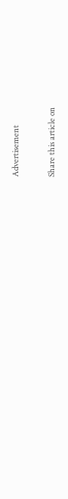Advertisement

Share this article on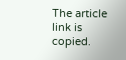The article link is copied.